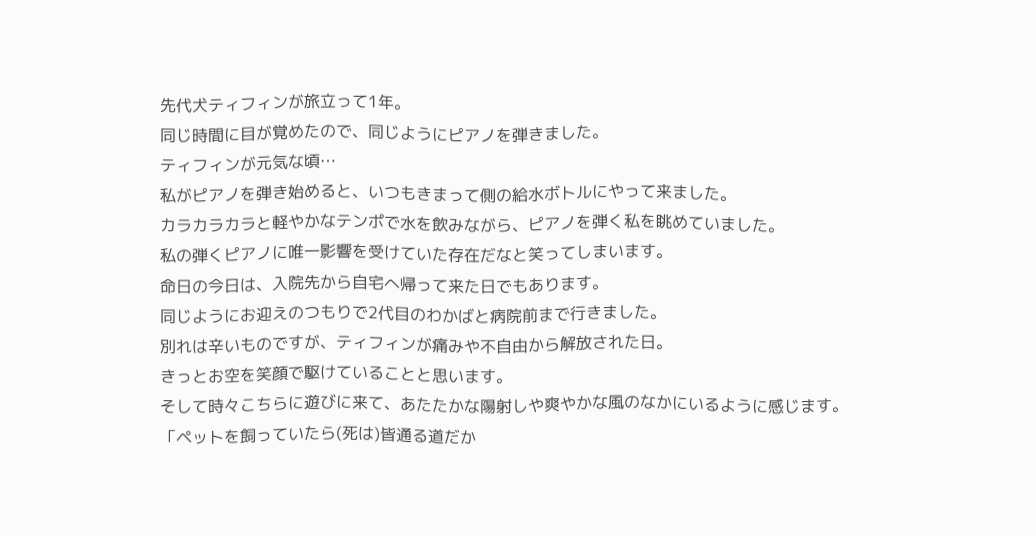先代犬ティフィンが旅立って1年。
同じ時間に目が覚めたので、同じようにピアノを弾きました。
ティフィンが元気な頃…
私がピアノを弾き始めると、いつもきまって側の給水ボトルにやって来ました。
カラカラカラと軽やかなテンポで水を飲みながら、ピアノを弾く私を眺めていました。
私の弾くピアノに唯一影響を受けていた存在だなと笑ってしまいます。
命日の今日は、入院先から自宅へ帰って来た日でもあります。
同じようにお迎えのつもりで2代目のわかばと病院前まで行きました。
別れは辛いものですが、ティフィンが痛みや不自由から解放された日。
きっとお空を笑顔で駆けていることと思います。
そして時々こちらに遊びに来て、あたたかな陽射しや爽やかな風のなかにいるように感じます。
「ペットを飼っていたら(死は)皆通る道だか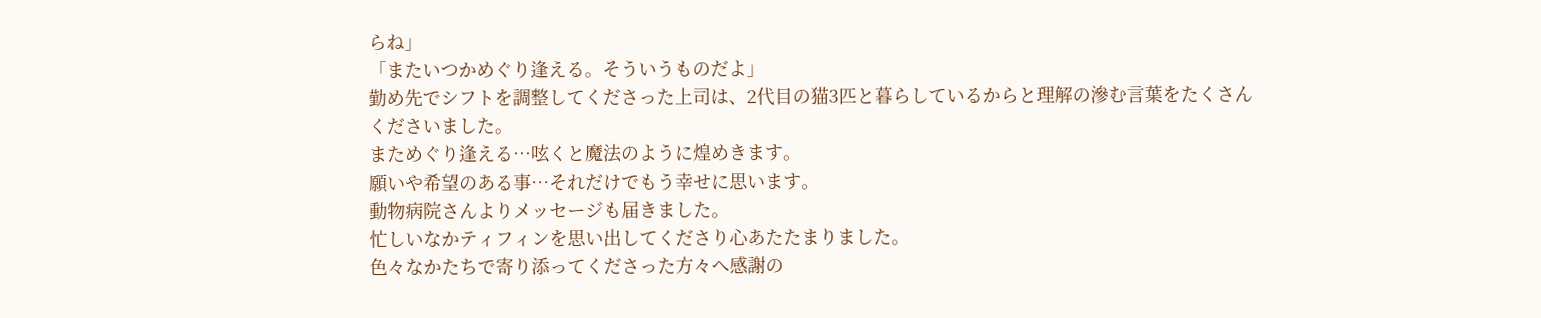らね」
「またいつかめぐり逢える。そういうものだよ」
勤め先でシフトを調整してくださった上司は、2代目の猫3匹と暮らしているからと理解の滲む言葉をたくさんくださいました。
まためぐり逢える…呟くと魔法のように煌めきます。
願いや希望のある事…それだけでもう幸せに思います。
動物病院さんよりメッセージも届きました。
忙しいなかティフィンを思い出してくださり心あたたまりました。
色々なかたちで寄り添ってくださった方々へ感謝の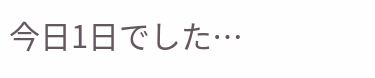今日1日でした…